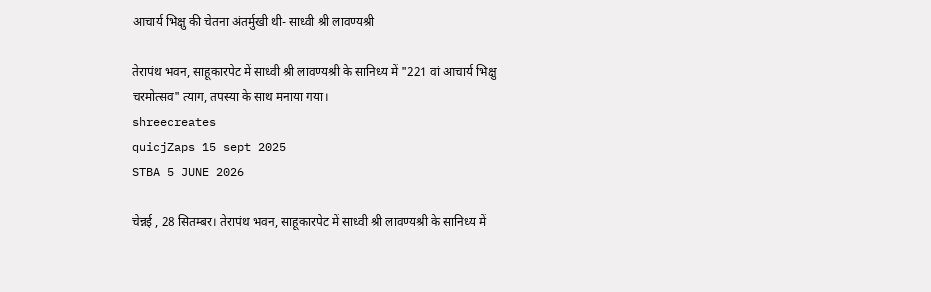आचार्य भिक्षु की चेतना अंतर्मुखी थी- साध्वी श्री लावण्यश्री

तेरापंथ भवन, साहूकारपेट में साध्वी श्री लावण्यश्री के सानिध्य में "221 वां आचार्य भिक्षु चरमोत्सव" त्याग, तपस्या के साथ मनाया गया।
shreecreates
quicjZaps 15 sept 2025
STBA 5 JUNE 2026

चेन्नई , 28 सितम्बर। तेरापंथ भवन, साहूकारपेट में साध्वी श्री लावण्यश्री के सानिध्य में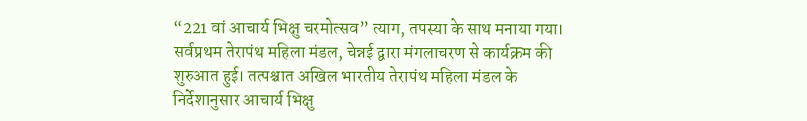“221 वां आचार्य भिक्षु चरमोत्सव” त्याग, तपस्या के साथ मनाया गया। सर्वप्रथम तेरापंथ महिला मंडल, चेन्नई द्वारा मंगलाचरण से कार्यक्रम की शुरुआत हुई। तत्पश्चात अखिल भारतीय तेरापंथ महिला मंडल के निर्देशानुसार आचार्य भिक्षु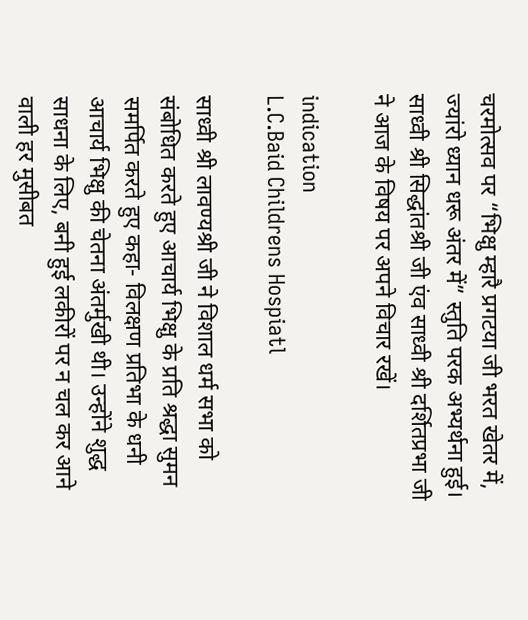चरमोत्सव पर “भिक्षु म्हारै प्रगटया जी भरत खेतर में, ज्यांरो ध्यान धरू अंतर में” स्तुति परक अभ्यर्थना हुई। साध्वी श्री सिद्धांतश्री जी एंव साध्वी श्री दर्शितप्रभा जी ने आज के विषय पर अपने विचार रखें।

indication
L.C.Baid Childrens Hospiatl

साध्वी श्री लावण्यश्री जी ने विशाल धर्म सभा को संबोधित करते हुए आचार्य भिक्षु के प्रति श्रद्धा सुमन समर्पित करते हुए कहा- विलक्षण प्रतिभा के धनी आचार्य भिक्षु की चेतना अंतर्मुखी थी। उन्होंने शुद्ध साधना के लिए, बनी हुई लकीरों पर न चल कर आने वाली हर मुसीबत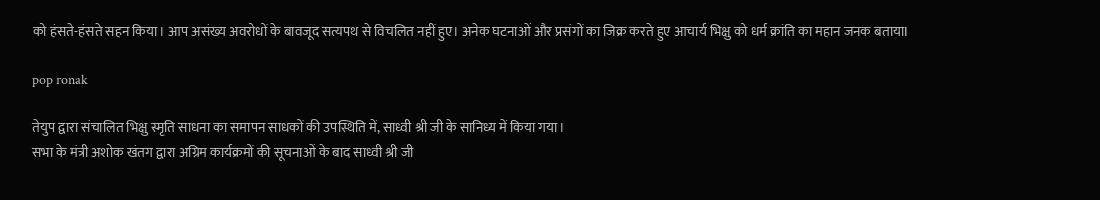को हंसते-हंसते सहन किया। आप असंख्य अवरोधों के बावजूद सत्यपथ से विचलित नहीं हुए। अनेक घटनाओं और प्रसंगों का जिक्र करते हुए आचार्य भिक्षु को धर्म क्रांति का महान जनक बतायाI

pop ronak

तेयुप द्वारा संचालित भिक्षु स्मृति साधना का समापन साधकों की उपस्थिति में, साध्वी श्री जी के सानिध्य में किया गया।
सभा के मंत्री अशोक खंतग द्वारा अग्रिम कार्यक्रमों की सूचनाओं के बाद साध्वी श्री जी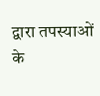द्वारा तपस्याओं के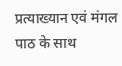प्रत्याख्यान एवं मंगल पाठ के साथ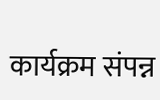कार्यक्रम संपन्न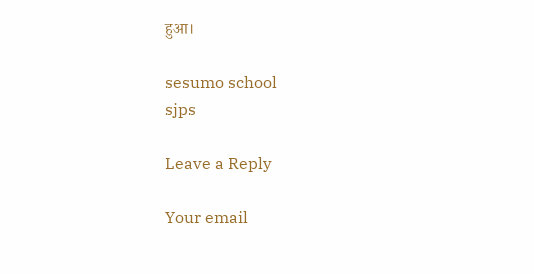हुआ।

sesumo school
sjps

Leave a Reply

Your email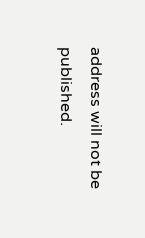address will not be published.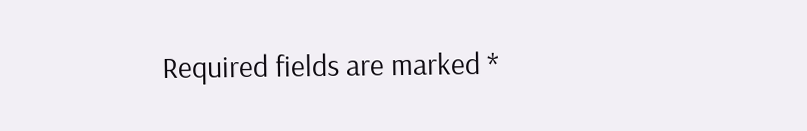Required fields are marked *